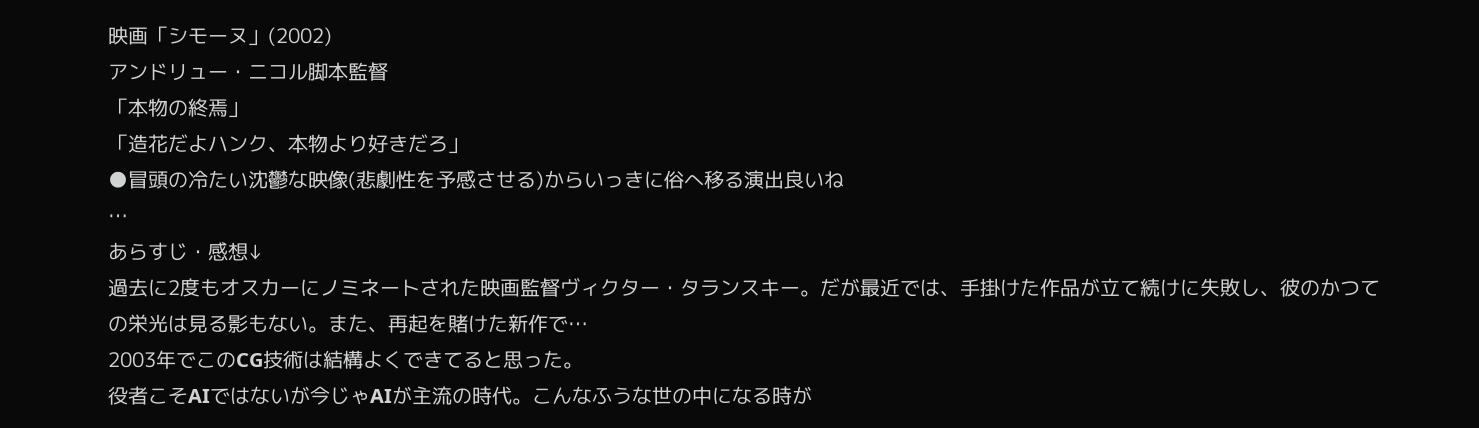映画「シモーヌ」(2002)
アンドリュー・ニコル脚本監督
「本物の終焉」
「造花だよハンク、本物より好きだろ」
●冒頭の冷たい沈鬱な映像(悲劇性を予感させる)からいっきに俗へ移る演出良いね
…
あらすじ・感想↓
過去に2度もオスカーにノミネートされた映画監督ヴィクター・タランスキー。だが最近では、手掛けた作品が立て続けに失敗し、彼のかつての栄光は見る影もない。また、再起を賭けた新作で…
2003年でこのCG技術は結構よくできてると思った。
役者こそAIではないが今じゃAIが主流の時代。こんなふうな世の中になる時が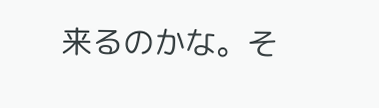来るのかな。そ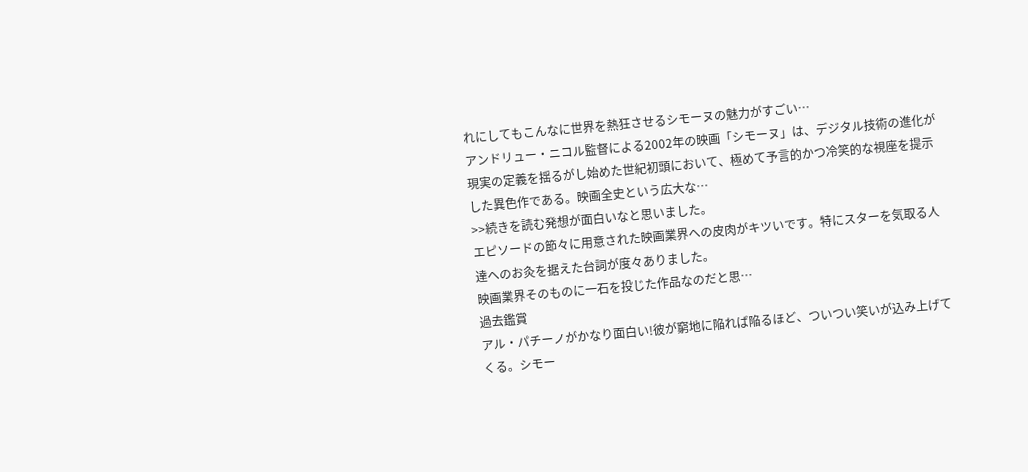れにしてもこんなに世界を熱狂させるシモーヌの魅力がすごい…
アンドリュー・ニコル監督による2002年の映画「シモーヌ」は、デジタル技術の進化が現実の定義を揺るがし始めた世紀初頭において、極めて予言的かつ冷笑的な視座を提示した異色作である。映画全史という広大な…
>>続きを読む発想が面白いなと思いました。
エピソードの節々に用意された映画業界への皮肉がキツいです。特にスターを気取る人達へのお灸を据えた台詞が度々ありました。
映画業界そのものに一石を投じた作品なのだと思…
過去鑑賞
アル・パチーノがかなり面白い!彼が窮地に陥れば陥るほど、ついつい笑いが込み上げてくる。シモー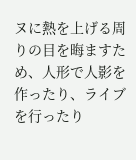ヌに熱を上げる周りの目を晦ますため、人形で人影を作ったり、ライブを行ったり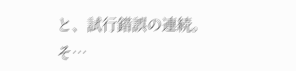と、試行錯誤の連続。そ…